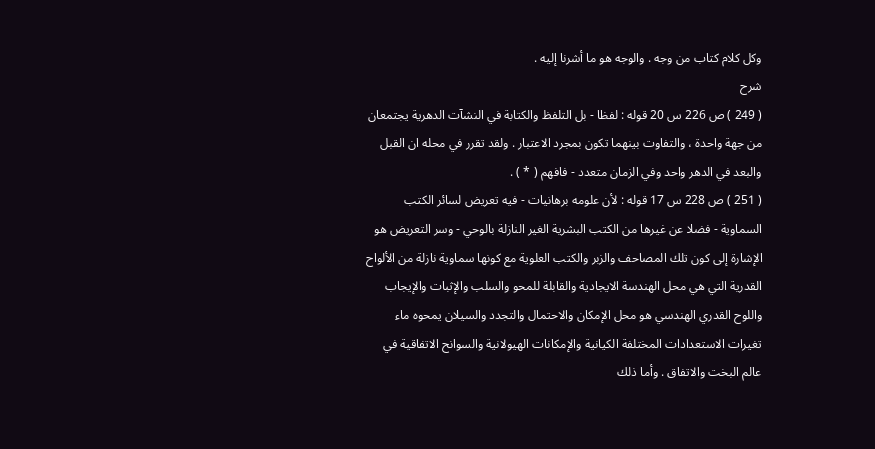وكل كلام كتاب من وجه . والوجه هو ما أشرنا إليه .
شرح
( 249 ) ص 226 س 20 قوله : لفظا - بل التلفظ والكتابة في النشآت الدهرية يجتمعان من جهة واحدة ، والتفاوت بينهما تكون بمجرد الاعتبار . ولقد تقرر في محله ان القبل والبعد في الدهر واحد وفي الزمان متعدد - فافهم ( * ) .
( 251 ) ص 228 س 17 قوله : لأن علومه برهانيات - فيه تعريض لسائر الكتب السماوية - فضلا عن غيرها من الكتب البشرية الغير النازلة بالوحي - وسر التعريض هو الإشارة إلى كون تلك المصاحف والزبر والكتب العلوية مع كونها سماوية نازلة من الألواح القدرية التي هي محل الهندسة الايجادية والقابلة للمحو والسلب والإثبات والإيجاب واللوح القدري الهندسي هو محل الإمكان والاحتمال والتجدد والسيلان يمحوه ماء تغيرات الاستعدادات المختلفة الكيانية والإمكانات الهيولانية والسوانح الاتفاقية في عالم البخت والاتفاق . وأما ذلك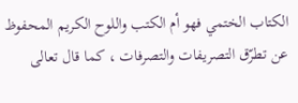الكتاب الختمي فهو أم الكتب واللوح الكريم المحفوظ عن تطرّق التصريفات والتصرفات ، كما قال تعالى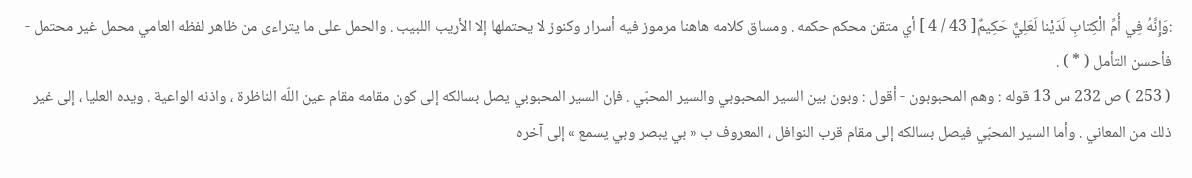:وَإِنَّهُ فِي أُمِّ الْكِتابِ لَدَيْنا لَعَلِيٌّ حَكِيمٌ[ 43 / 4 ] أي متقن محكم حكمه . ومساق كلامه هاهنا مرموز فيه أسرار وكنوز لا يحتملها إلا الأريب اللبيب . والحمل على ما يتراءى من ظاهر لفظه العامي محمل غير محتمل - فأحسن التأمل ( * ) .
( 253 ) ص 232 س 13 قوله : وهم المحبوبون - أقول : وبون بين السير المحبوبي والسير المحبّي . فإن السير المحبوبي يصل بسالكه إلى كون مقامه مقام عين اللّه الناظرة ، واذنه الواعية . ويده العليا ، إلى غير ذلك من المعاني . وأما السير المحبّي فيصل بسالكه إلى مقام قرب النوافل ، المعروف ب « بي يبصر وبي يسمع » إلى آخره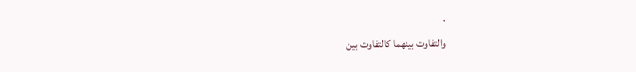.
والتفاوت بينهما كالتفاوت بين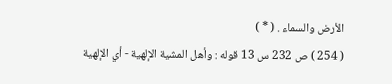الأرض والسماء . ( * )
( 254 ) ص 232 س 13 قوله : وأهل المشية الإلهية - أي الإلهية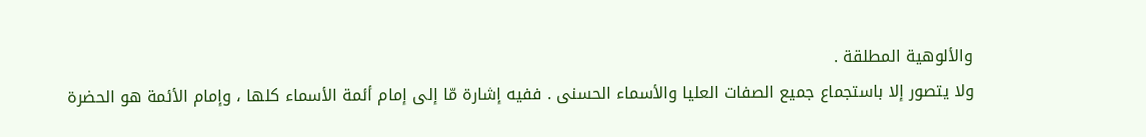والألوهية المطلقة .
ولا يتصور إلا باستجماع جميع الصفات العليا والأسماء الحسنى . ففيه إشارة مّا إلى إمام أئمة الأسماء كلها ، وإمام الأئمة هو الحضرة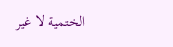الختمية لا غير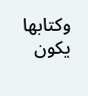وكتابها يكون